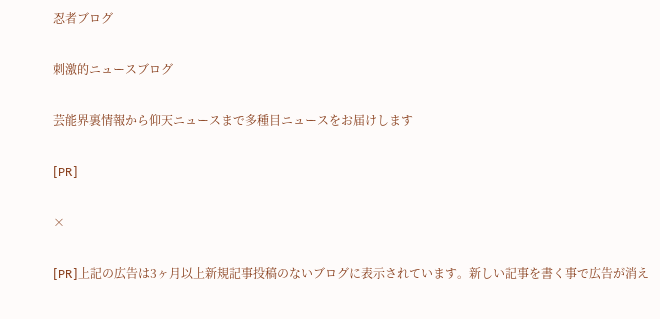忍者ブログ

刺激的ニュースブログ

芸能界裏情報から仰天ニュースまで多種目ニュースをお届けします

[PR]

×

[PR]上記の広告は3ヶ月以上新規記事投稿のないブログに表示されています。新しい記事を書く事で広告が消え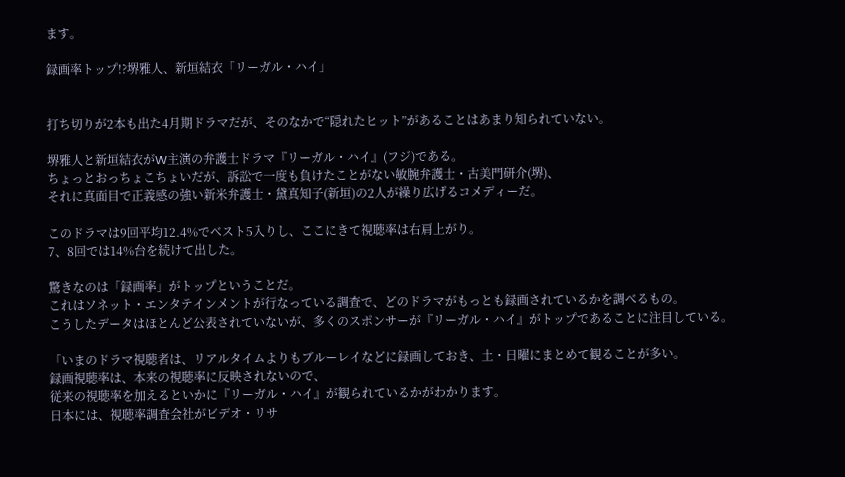ます。

録画率トップ!?堺雅人、新垣結衣「リーガル・ハイ」


打ち切りが2本も出た4月期ドラマだが、そのなかで“隠れたヒット”があることはあまり知られていない。

堺雅人と新垣結衣がW主演の弁護士ドラマ『リーガル・ハイ』(フジ)である。
ちょっとおっちょこちょいだが、訴訟で一度も負けたことがない敏腕弁護士・古美門研介(堺)、
それに真面目で正義感の強い新米弁護士・黛真知子(新垣)の2人が繰り広げるコメディーだ。

このドラマは9回平均12.4%でベスト5入りし、ここにきて視聴率は右肩上がり。
7、8回では14%台を続けて出した。

驚きなのは「録画率」がトップということだ。
これはソネット・エンタテインメントが行なっている調査で、どのドラマがもっとも録画されているかを調べるもの。
こうしたデータはほとんど公表されていないが、多くのスポンサーが『リーガル・ハイ』がトップであることに注目している。

「いまのドラマ視聴者は、リアルタイムよりもブルーレイなどに録画しておき、土・日曜にまとめて観ることが多い。
録画視聴率は、本来の視聴率に反映されないので、
従来の視聴率を加えるといかに『リーガル・ハイ』が観られているかがわかります。
日本には、視聴率調査会社がビデオ・リサ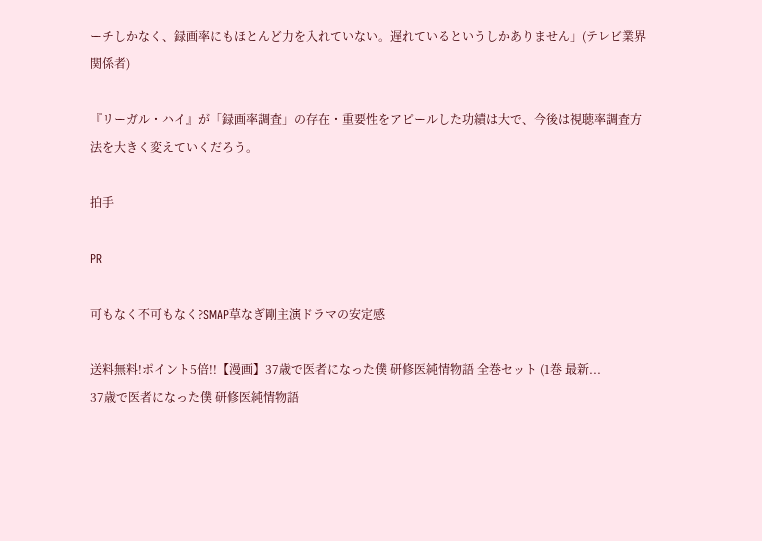ーチしかなく、録画率にもほとんど力を入れていない。遅れているというしかありません」(テレビ業界関係者)

『リーガル・ハイ』が「録画率調査」の存在・重要性をアピールした功績は大で、今後は視聴率調査方法を大きく変えていくだろう。

拍手

PR

可もなく不可もなく?SMAP草なぎ剛主演ドラマの安定感

送料無料!ポイント5倍!!【漫画】37歳で医者になった僕 研修医純情物語 全巻セット (1巻 最新...
37歳で医者になった僕 研修医純情物語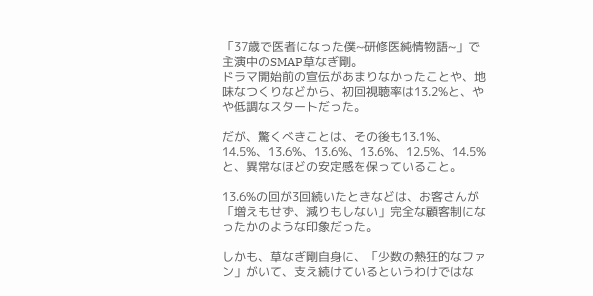「37歳で医者になった僕~研修医純情物語~」で主演中のSMAP草なぎ剛。
ドラマ開始前の宣伝があまりなかったことや、地味なつくりなどから、初回視聴率は13.2%と、やや低調なスタートだった。

だが、驚くべきことは、その後も13.1%、14.5%、13.6%、13.6%、13.6%、12.5%、14.5%と、異常なほどの安定感を保っていること。

13.6%の回が3回続いたときなどは、お客さんが「増えもせず、減りもしない」完全な顧客制になったかのような印象だった。

しかも、草なぎ剛自身に、「少数の熱狂的なファン」がいて、支え続けているというわけではな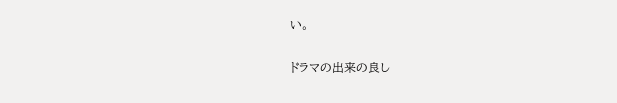い。

ドラマの出来の良し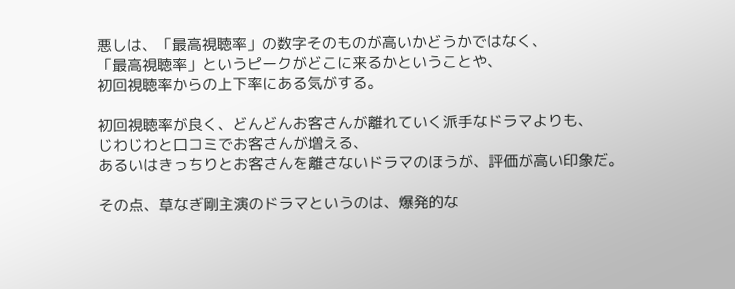悪しは、「最高視聴率」の数字そのものが高いかどうかではなく、
「最高視聴率」というピークがどこに来るかということや、
初回視聴率からの上下率にある気がする。

初回視聴率が良く、どんどんお客さんが離れていく派手なドラマよりも、
じわじわと口コミでお客さんが増える、
あるいはきっちりとお客さんを離さないドラマのほうが、評価が高い印象だ。

その点、草なぎ剛主演のドラマというのは、爆発的な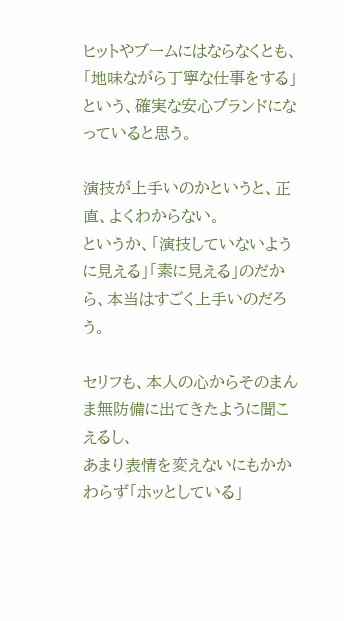ヒットやブームにはならなくとも、
「地味ながら丁寧な仕事をする」という、確実な安心ブランドになっていると思う。

演技が上手いのかというと、正直、よくわからない。
というか、「演技していないように見える」「素に見える」のだから、本当はすごく上手いのだろう。

セリフも、本人の心からそのまんま無防備に出てきたように聞こえるし、
あまり表情を変えないにもかかわらず「ホッとしている」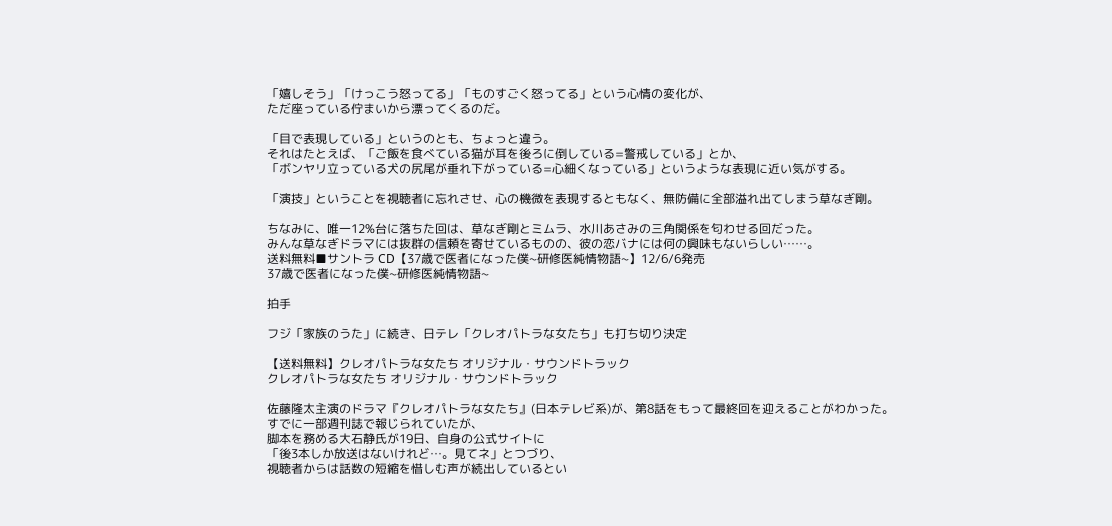「嬉しそう」「けっこう怒ってる」「ものすごく怒ってる」という心情の変化が、
ただ座っている佇まいから漂ってくるのだ。

「目で表現している」というのとも、ちょっと違う。
それはたとえば、「ご飯を食べている猫が耳を後ろに倒している=警戒している」とか、
「ボンヤリ立っている犬の尻尾が垂れ下がっている=心細くなっている」というような表現に近い気がする。

「演技」ということを視聴者に忘れさせ、心の機微を表現するともなく、無防備に全部溢れ出てしまう草なぎ剛。

ちなみに、唯一12%台に落ちた回は、草なぎ剛とミムラ、水川あさみの三角関係を匂わせる回だった。
みんな草なぎドラマには抜群の信頼を寄せているものの、彼の恋バナには何の興味もないらしい……。
送料無料■サントラ CD【37歳で医者になった僕~研修医純情物語~】12/6/6発売
37歳で医者になった僕~研修医純情物語~

拍手

フジ「家族のうた」に続き、日テレ「クレオパトラな女たち」も打ち切り決定

【送料無料】クレオパトラな女たち オリジナル・サウンドトラック
クレオパトラな女たち オリジナル・サウンドトラック

佐藤隆太主演のドラマ『クレオパトラな女たち』(日本テレビ系)が、第8話をもって最終回を迎えることがわかった。
すでに一部週刊誌で報じられていたが、
脚本を務める大石静氏が19日、自身の公式サイトに
「後3本しか放送はないけれど…。見てネ」とつづり、
視聴者からは話数の短縮を惜しむ声が続出しているとい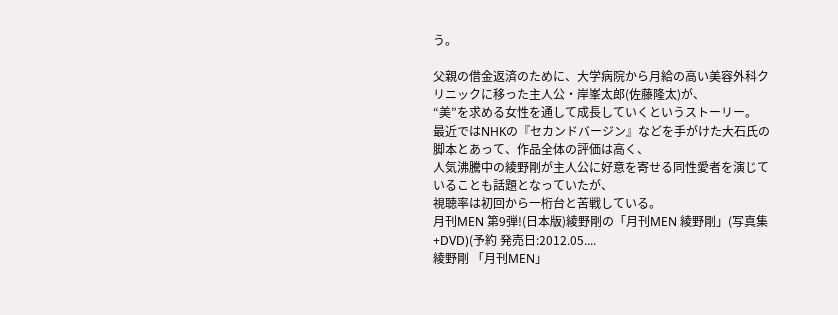う。

父親の借金返済のために、大学病院から月給の高い美容外科クリニックに移った主人公・岸峯太郎(佐藤隆太)が、
“美”を求める女性を通して成長していくというストーリー。
最近ではNHKの『セカンドバージン』などを手がけた大石氏の脚本とあって、作品全体の評価は高く、
人気沸騰中の綾野剛が主人公に好意を寄せる同性愛者を演じていることも話題となっていたが、
視聴率は初回から一桁台と苦戦している。
月刊MEN 第9弾!(日本版)綾野剛の「月刊MEN 綾野剛」(写真集+DVD)(予約 発売日:2012.05....
綾野剛 「月刊MEN」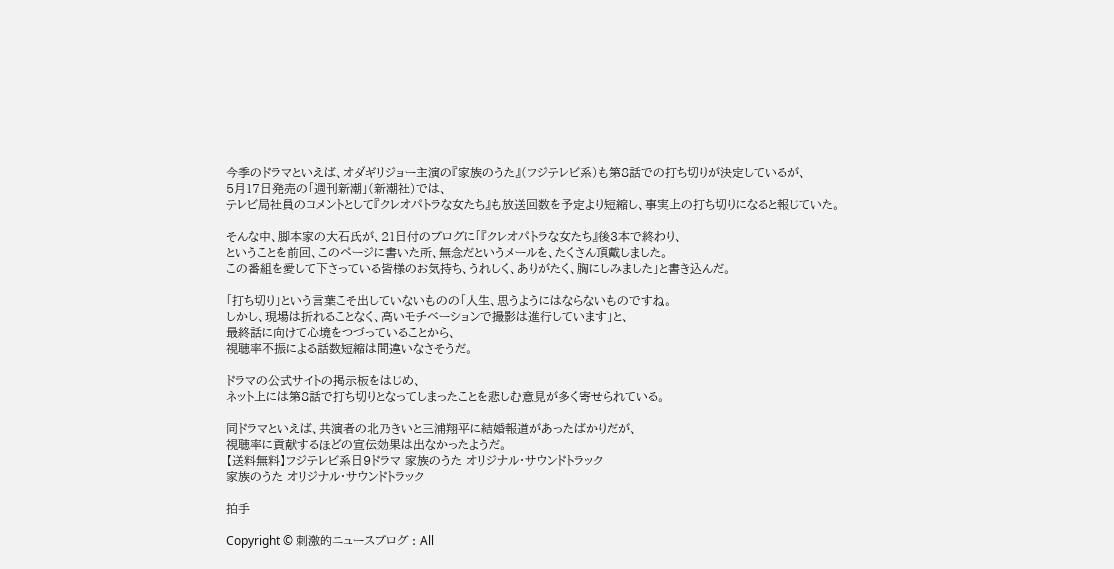今季のドラマといえば、オダギリジョー主演の『家族のうた』(フジテレビ系)も第8話での打ち切りが決定しているが、
5月17日発売の「週刊新潮」(新潮社)では、
テレビ局社員のコメントとして『クレオパトラな女たち』も放送回数を予定より短縮し、事実上の打ち切りになると報じていた。

そんな中、脚本家の大石氏が、21日付のブログに「『クレオパトラな女たち』後3本で終わり、
ということを前回、このページに書いた所、無念だというメールを、たくさん頂戴しました。
この番組を愛して下さっている皆様のお気持ち、うれしく、ありがたく、胸にしみました」と書き込んだ。

「打ち切り」という言葉こそ出していないものの「人生、思うようにはならないものですね。
しかし、現場は折れることなく、高いモチベーションで撮影は進行しています」と、
最終話に向けて心境をつづっていることから、
視聴率不振による話数短縮は間違いなさそうだ。

ドラマの公式サイトの掲示板をはじめ、
ネット上には第8話で打ち切りとなってしまったことを悲しむ意見が多く寄せられている。

同ドラマといえば、共演者の北乃きいと三浦翔平に結婚報道があったばかりだが、
視聴率に貢献するほどの宣伝効果は出なかったようだ。
【送料無料】フジテレビ系日9ドラマ 家族のうた オリジナル・サウンドトラック
家族のうた オリジナル・サウンドトラック

拍手

Copyright © 刺激的ニュースブログ : All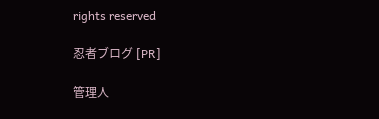rights reserved

忍者ブログ [PR]

管理人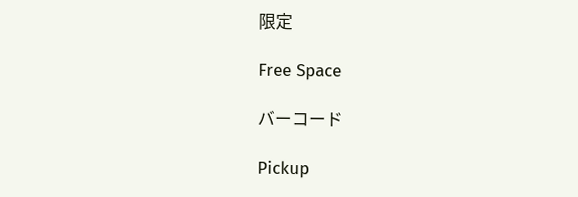限定

Free Space

バーコード

Pickup